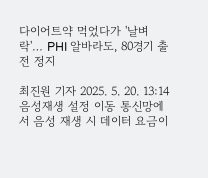다이어트약 먹었다가 '날벼락'… PHI 알바라도, 80경기 출전 정지

최진원 기자 2025. 5. 20. 13:14
음성재생 설정 이동 통신망에서 음성 재생 시 데이터 요금이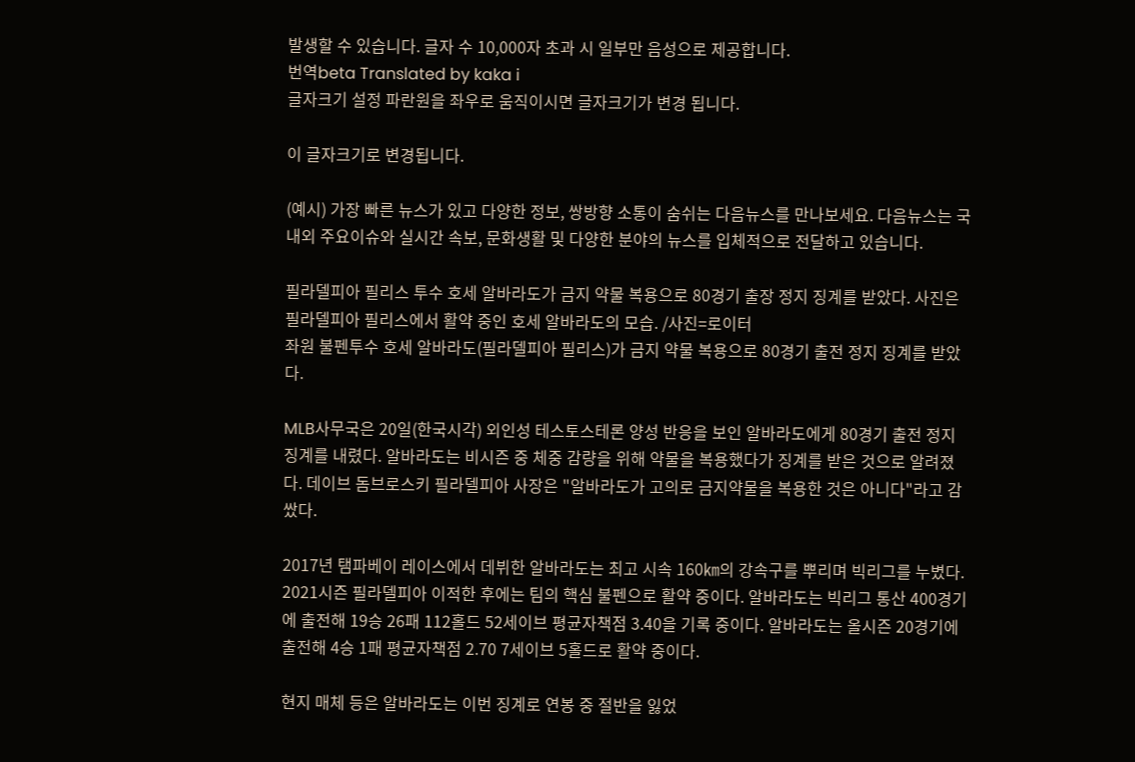발생할 수 있습니다. 글자 수 10,000자 초과 시 일부만 음성으로 제공합니다.
번역beta Translated by kaka i
글자크기 설정 파란원을 좌우로 움직이시면 글자크기가 변경 됩니다.

이 글자크기로 변경됩니다.

(예시) 가장 빠른 뉴스가 있고 다양한 정보, 쌍방향 소통이 숨쉬는 다음뉴스를 만나보세요. 다음뉴스는 국내외 주요이슈와 실시간 속보, 문화생활 및 다양한 분야의 뉴스를 입체적으로 전달하고 있습니다.

필라델피아 필리스 투수 호세 알바라도가 금지 약물 복용으로 80경기 출장 정지 징계를 받았다. 사진은 필라델피아 필리스에서 활약 중인 호세 알바라도의 모습. /사진=로이터
좌원 불펜투수 호세 알바라도(필라델피아 필리스)가 금지 약물 복용으로 80경기 출전 정지 징계를 받았다.

MLB사무국은 20일(한국시각) 외인성 테스토스테론 양성 반응을 보인 알바라도에게 80경기 출전 정지 징계를 내렸다. 알바라도는 비시즌 중 체중 감량을 위해 약물을 복용했다가 징계를 받은 것으로 알려졌다. 데이브 돔브로스키 필라델피아 사장은 "알바라도가 고의로 금지약물을 복용한 것은 아니다"라고 감쌌다.

2017년 탬파베이 레이스에서 데뷔한 알바라도는 최고 시속 160㎞의 강속구를 뿌리며 빅리그를 누볐다. 2021시즌 필라델피아 이적한 후에는 팀의 핵심 불펜으로 활약 중이다. 알바라도는 빅리그 통산 400경기에 출전해 19승 26패 112홀드 52세이브 평균자책점 3.40을 기록 중이다. 알바라도는 올시즌 20경기에 출전해 4승 1패 평균자책점 2.70 7세이브 5홀드로 활약 중이다.

현지 매체 등은 알바라도는 이번 징계로 연봉 중 절반을 잃었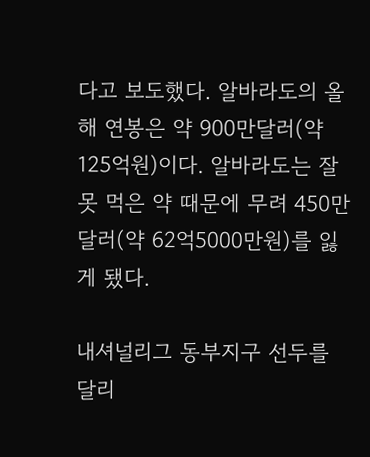다고 보도했다. 알바라도의 올해 연봉은 약 900만달러(약 125억원)이다. 알바라도는 잘못 먹은 약 때문에 무려 450만달러(약 62억5000만원)를 잃게 됐다.

내셔널리그 동부지구 선두를 달리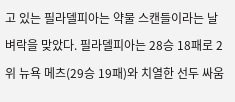고 있는 필라델피아는 약물 스캔들이라는 날벼락을 맞았다. 필라델피아는 28승 18패로 2위 뉴욕 메츠(29승 19패)와 치열한 선두 싸움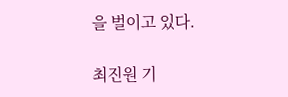을 벌이고 있다.

최진원 기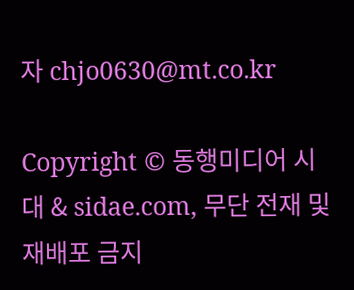자 chjo0630@mt.co.kr

Copyright © 동행미디어 시대 & sidae.com, 무단 전재 및 재배포 금지